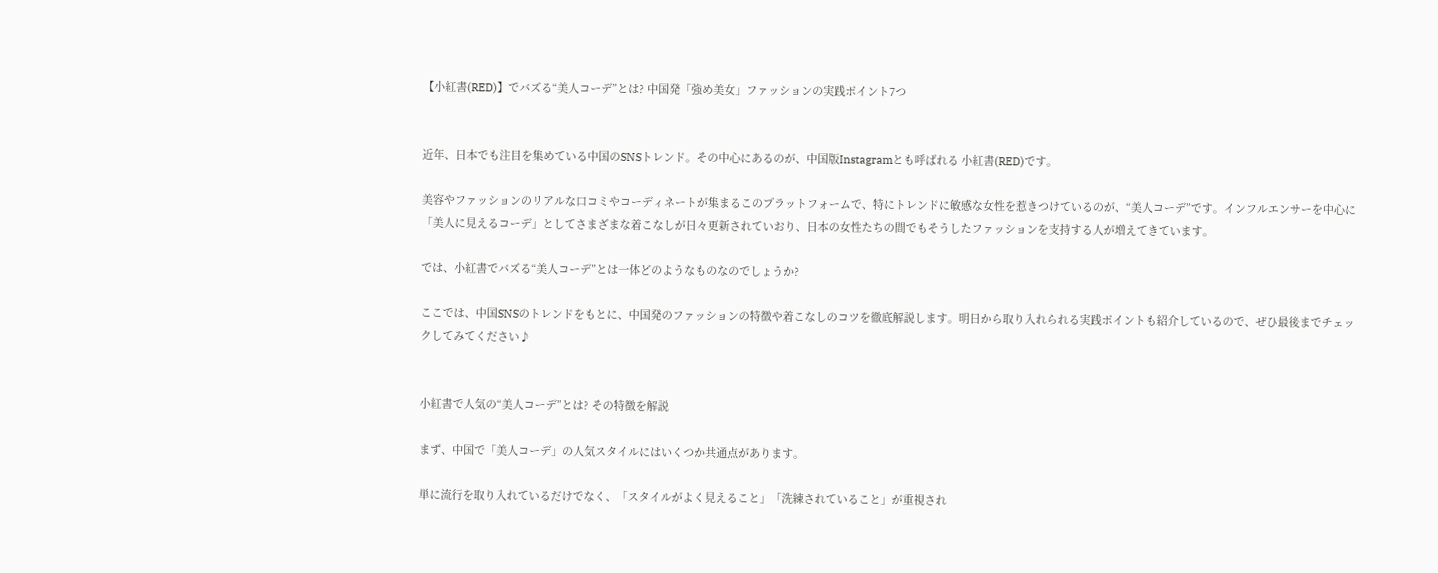【小紅書(RED)】でバズる“美人コーデ”とは? 中国発「強め美女」ファッションの実践ポイント7つ


近年、日本でも注目を集めている中国のSNSトレンド。その中心にあるのが、中国版Instagramとも呼ばれる 小紅書(RED)です。

美容やファッションのリアルな口コミやコーディネートが集まるこのプラットフォームで、特にトレンドに敏感な女性を惹きつけているのが、“美人コーデ”です。インフルエンサーを中心に「美人に見えるコーデ」としてさまざまな着こなしが日々更新されていおり、日本の女性たちの間でもそうしたファッションを支持する人が増えてきています。

では、小紅書でバズる“美人コーデ”とは一体どのようなものなのでしょうか?

ここでは、中国SNSのトレンドをもとに、中国発のファッションの特徴や着こなしのコツを徹底解説します。明日から取り入れられる実践ポイントも紹介しているので、ぜひ最後までチェックしてみてください♪


小紅書で人気の“美人コーデ”とは? その特徴を解説

まず、中国で「美人コーデ」の人気スタイルにはいくつか共通点があります。

単に流行を取り入れているだけでなく、「スタイルがよく見えること」「洗練されていること」が重視され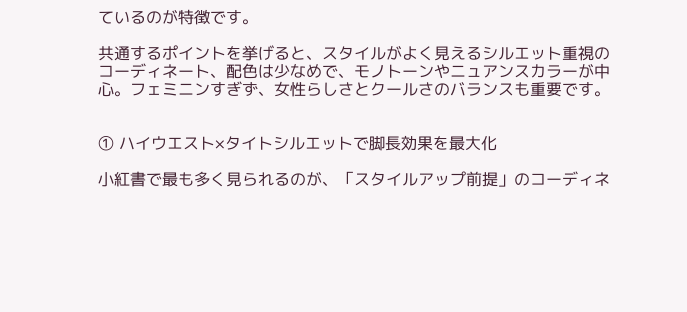ているのが特徴です。

共通するポイントを挙げると、スタイルがよく見えるシルエット重視のコーディネート、配色は少なめで、モノトーンやニュアンスカラーが中心。フェミニンすぎず、女性らしさとクールさのバランスも重要です。


① ハイウエスト×タイトシルエットで脚長効果を最大化

小紅書で最も多く見られるのが、「スタイルアップ前提」のコーディネ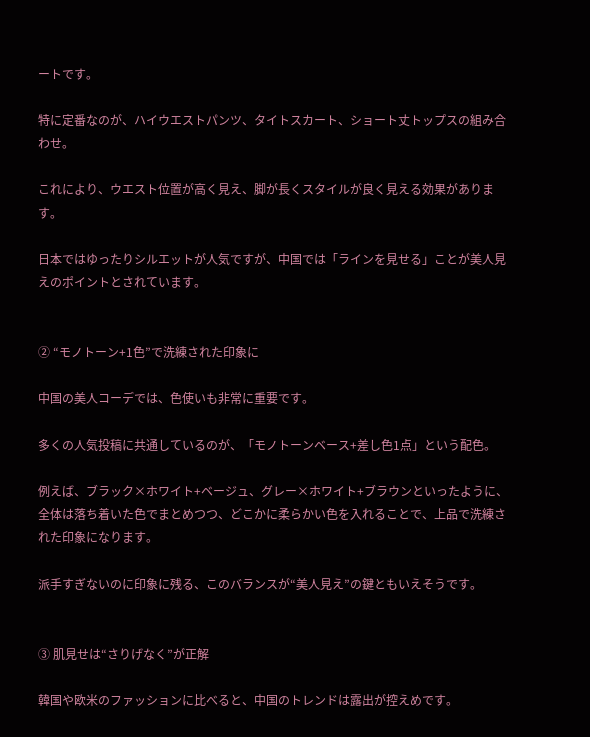ートです。

特に定番なのが、ハイウエストパンツ、タイトスカート、ショート丈トップスの組み合わせ。

これにより、ウエスト位置が高く見え、脚が長くスタイルが良く見える効果があります。

日本ではゆったりシルエットが人気ですが、中国では「ラインを見せる」ことが美人見えのポイントとされています。


② “モノトーン+1色”で洗練された印象に

中国の美人コーデでは、色使いも非常に重要です。

多くの人気投稿に共通しているのが、「モノトーンベース+差し色1点」という配色。

例えば、ブラック×ホワイト+ベージュ、グレー×ホワイト+ブラウンといったように、全体は落ち着いた色でまとめつつ、どこかに柔らかい色を入れることで、上品で洗練された印象になります。

派手すぎないのに印象に残る、このバランスが“美人見え”の鍵ともいえそうです。


③ 肌見せは“さりげなく”が正解

韓国や欧米のファッションに比べると、中国のトレンドは露出が控えめです。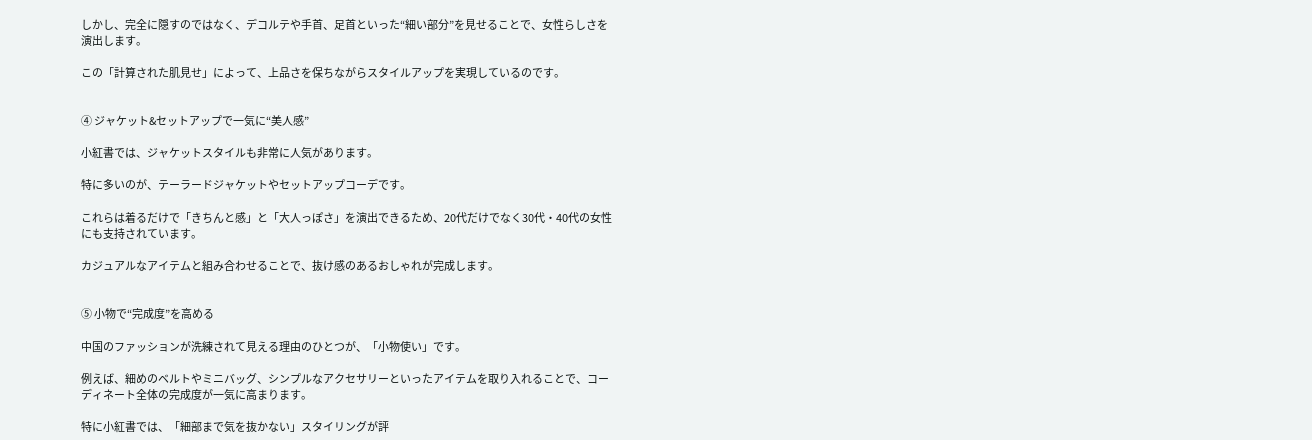しかし、完全に隠すのではなく、デコルテや手首、足首といった“細い部分”を見せることで、女性らしさを演出します。

この「計算された肌見せ」によって、上品さを保ちながらスタイルアップを実現しているのです。


④ ジャケット&セットアップで一気に“美人感”

小紅書では、ジャケットスタイルも非常に人気があります。

特に多いのが、テーラードジャケットやセットアップコーデです。

これらは着るだけで「きちんと感」と「大人っぽさ」を演出できるため、20代だけでなく30代・40代の女性にも支持されています。

カジュアルなアイテムと組み合わせることで、抜け感のあるおしゃれが完成します。


⑤ 小物で“完成度”を高める

中国のファッションが洗練されて見える理由のひとつが、「小物使い」です。

例えば、細めのベルトやミニバッグ、シンプルなアクセサリーといったアイテムを取り入れることで、コーディネート全体の完成度が一気に高まります。

特に小紅書では、「細部まで気を抜かない」スタイリングが評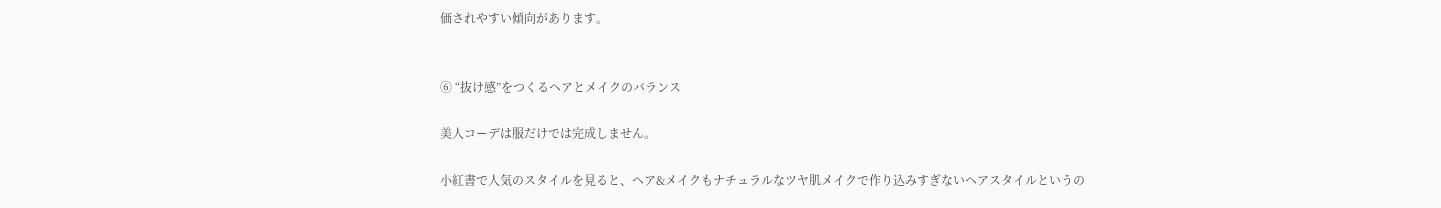価されやすい傾向があります。


⑥ “抜け感”をつくるヘアとメイクのバランス

美人コーデは服だけでは完成しません。

小紅書で人気のスタイルを見ると、ヘア&メイクもナチュラルなツヤ肌メイクで作り込みすぎないヘアスタイルというの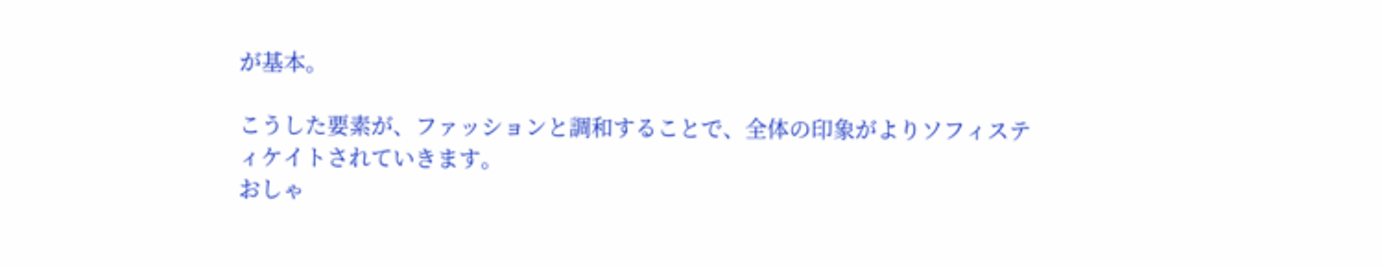が基本。

こうした要素が、ファッションと調和することで、全体の印象がよりソフィスティケイトされていきます。
おしゃ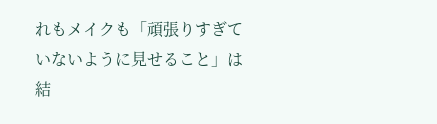れもメイクも「頑張りすぎていないように見せること」は結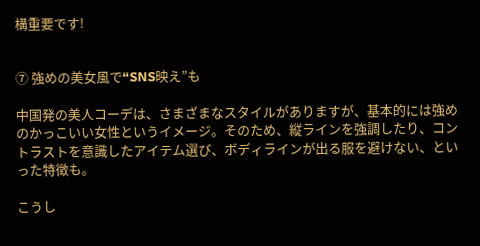構重要です!


⑦ 強めの美女風で“SNS映え”も

中国発の美人コーデは、さまざまなスタイルがありますが、基本的には強めのかっこいい女性というイメージ。そのため、縦ラインを強調したり、コントラストを意識したアイテム選び、ボディラインが出る服を避けない、といった特徴も。

こうし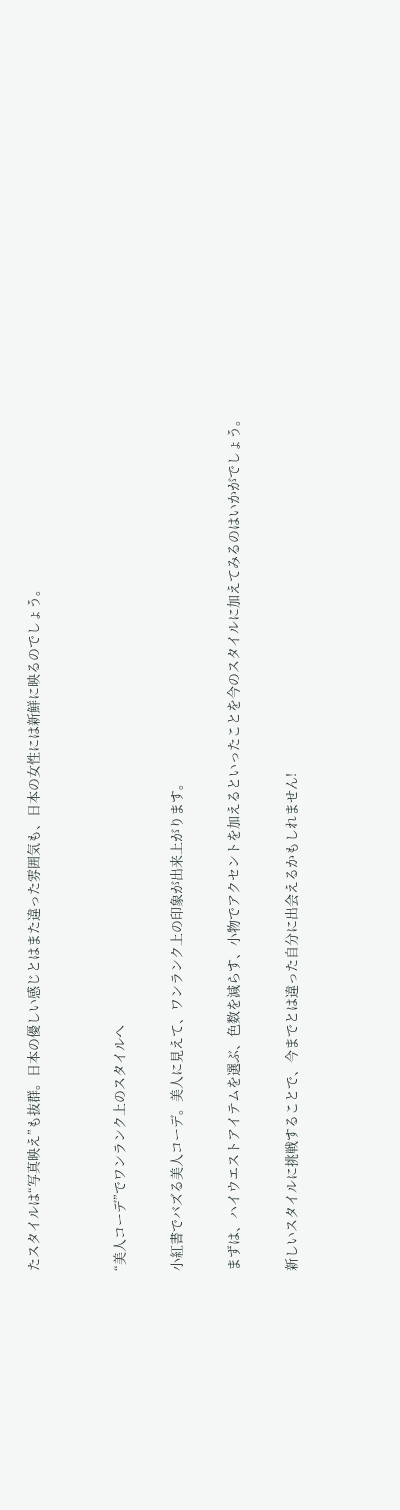たスタイルは“写真映え”も抜群。日本の優しい感じとはまた違った雰囲気も、日本の女性には新鮮に映るのでしょう。


“美人コーデ”でワンランク上のスタイルへ

小紅書でバズる美人コーデ。美人に見えて、ワンランク上の印象が出来上がります。

まずは、ハイウエストアイテムを選ぶ、色数を減らす、小物でアクセントを加えるといったことを今のスタイルに加えてみるのはいかがでしょう。

新しいスタイルに挑戦することで、今までとは違った自分に出会えるかもしれません!